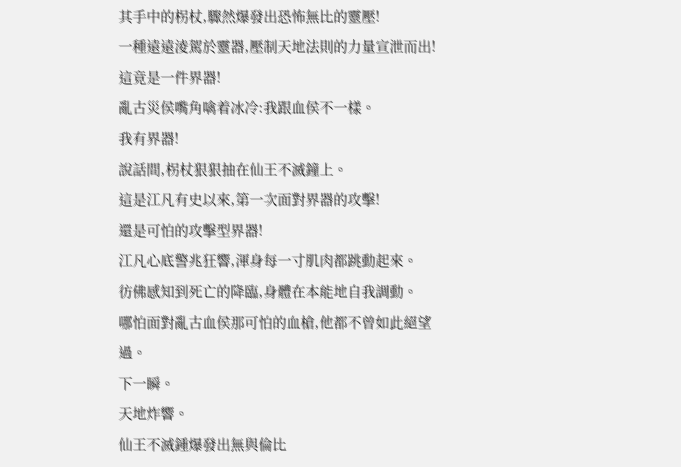其手中的柺杖,驟然爆發出恐怖無比的靈壓!
一種遠遠淩駕於靈器,壓制天地法則的力量宣泄而出!
這竟是一件界器!
亂古災侯嘴角噙着冰冷:我跟血侯不一樣。
我有界器!
說話間,柺杖狠狠抽在仙王不滅鐘上。
這是江凡有史以來,第一次面對界器的攻擊!
還是可怕的攻擊型界器!
江凡心底警兆狂響,渾身每一寸肌肉都跳動起來。
彷佛感知到死亡的降臨,身體在本能地自我調動。
哪怕面對亂古血侯那可怕的血槍,他都不曾如此絕望過。
下一瞬。
天地炸響。
仙王不滅鍾爆發出無與倫比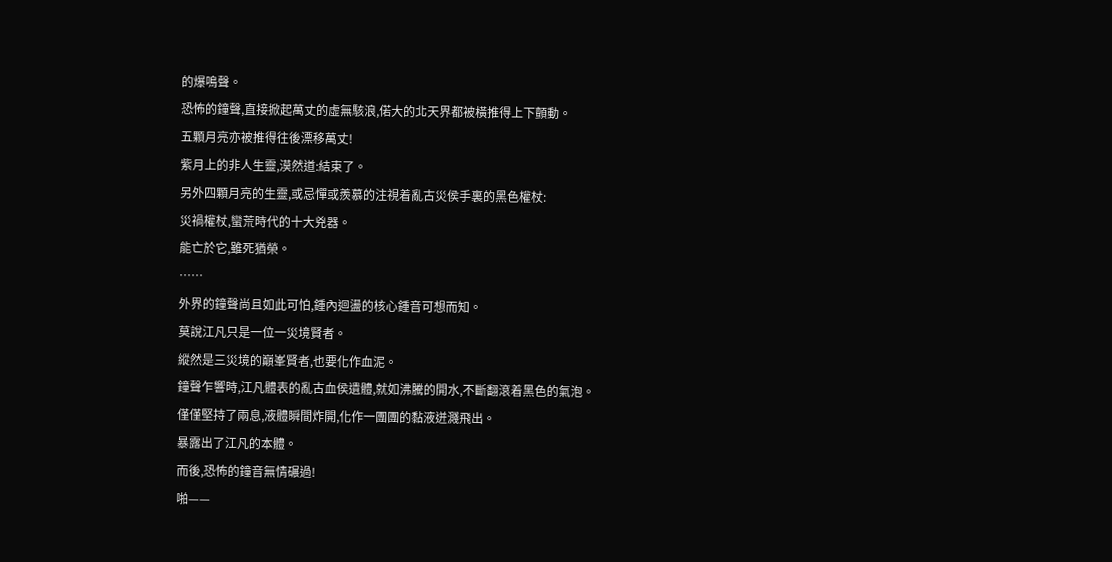的爆鳴聲。
恐怖的鐘聲,直接掀起萬丈的虛無駭浪,偌大的北天界都被橫推得上下顫動。
五顆月亮亦被推得往後漂移萬丈!
紫月上的非人生靈,漠然道:結束了。
另外四顆月亮的生靈,或忌憚或羨慕的注視着亂古災侯手裏的黑色權杖:
災禍權杖,蠻荒時代的十大兇器。
能亡於它,雖死猶榮。
……
外界的鐘聲尚且如此可怕,鍾內迴盪的核心鍾音可想而知。
莫說江凡只是一位一災境賢者。
縱然是三災境的巔峯賢者,也要化作血泥。
鐘聲乍響時,江凡體表的亂古血侯遺體,就如沸騰的開水,不斷翻滾着黑色的氣泡。
僅僅堅持了兩息,液體瞬間炸開,化作一團團的黏液迸濺飛出。
暴露出了江凡的本體。
而後,恐怖的鐘音無情碾過!
啪——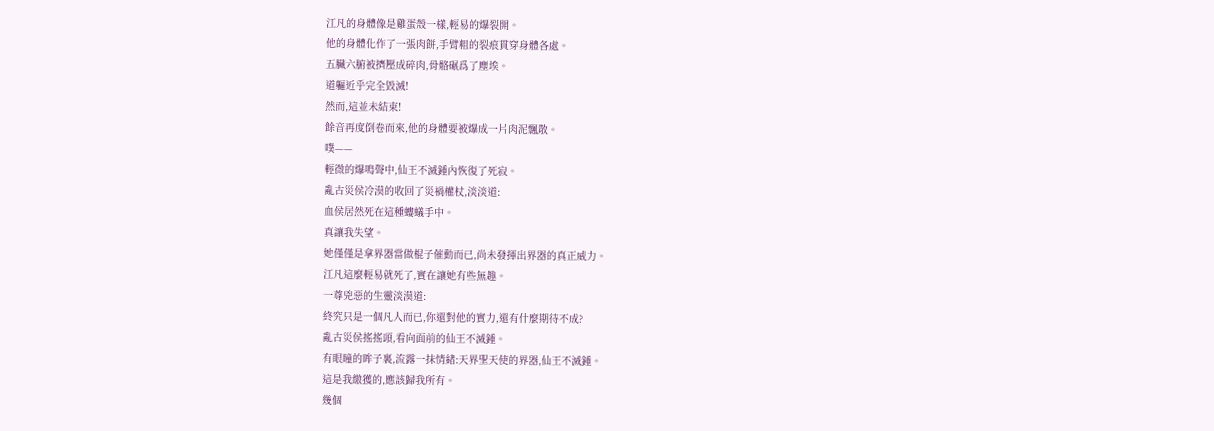江凡的身體像是雞蛋殼一樣,輕易的爆裂開。
他的身體化作了一張肉餅,手臂粗的裂痕貫穿身體各處。
五臟六腑被擠壓成碎肉,骨骼碾爲了塵埃。
道軀近乎完全毀滅!
然而,這並未結束!
餘音再度倒卷而來,他的身體要被爆成一片肉泥飄散。
噗——
輕微的爆鳴聲中,仙王不滅鍾內恢復了死寂。
亂古災侯冷漠的收回了災禍權杖,淡淡道:
血侯居然死在這種螻蟻手中。
真讓我失望。
她僅僅是拿界器當做棍子催動而已,尚未發揮出界器的真正威力。
江凡這麼輕易就死了,實在讓她有些無趣。
一尊兇惡的生靈淡漠道:
終究只是一個凡人而已,你還對他的實力,還有什麼期待不成?
亂古災侯搖搖頭,看向面前的仙王不滅鍾。
有眼瞳的眸子裏,流露一抹情緒:天界聖天使的界器,仙王不滅鍾。
這是我繳獲的,應該歸我所有。
幾個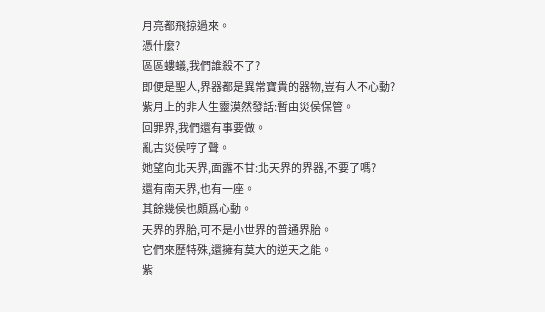月亮都飛掠過來。
憑什麼?
區區螻蟻,我們誰殺不了?
即便是聖人,界器都是異常寶貴的器物,豈有人不心動?
紫月上的非人生靈漠然發話:暫由災侯保管。
回罪界,我們還有事要做。
亂古災侯哼了聲。
她望向北天界,面露不甘:北天界的界器,不要了嗎?
還有南天界,也有一座。
其餘幾侯也頗爲心動。
天界的界胎,可不是小世界的普通界胎。
它們來歷特殊,還擁有莫大的逆天之能。
紫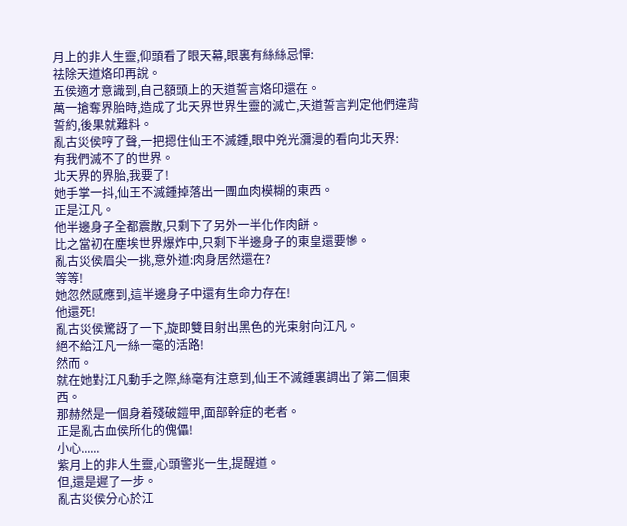月上的非人生靈,仰頭看了眼天幕,眼裏有絲絲忌憚:
祛除天道烙印再說。
五侯適才意識到,自己額頭上的天道誓言烙印還在。
萬一搶奪界胎時,造成了北天界世界生靈的滅亡,天道誓言判定他們違背誓約,後果就難料。
亂古災侯哼了聲,一把摁住仙王不滅鍾,眼中兇光瀰漫的看向北天界:
有我們滅不了的世界。
北天界的界胎,我要了!
她手掌一抖,仙王不滅鍾掉落出一團血肉模糊的東西。
正是江凡。
他半邊身子全都震散,只剩下了另外一半化作肉餅。
比之當初在塵埃世界爆炸中,只剩下半邊身子的東皇還要慘。
亂古災侯眉尖一挑,意外道:肉身居然還在?
等等!
她忽然感應到,這半邊身子中還有生命力存在!
他還死!
亂古災侯驚訝了一下,旋即雙目射出黑色的光束射向江凡。
絕不給江凡一絲一毫的活路!
然而。
就在她對江凡動手之際,絲毫有注意到,仙王不滅鍾裏調出了第二個東西。
那赫然是一個身着殘破鎧甲,面部幹症的老者。
正是亂古血侯所化的傀儡!
小心......
紫月上的非人生靈,心頭警兆一生,提醒道。
但,還是遲了一步。
亂古災侯分心於江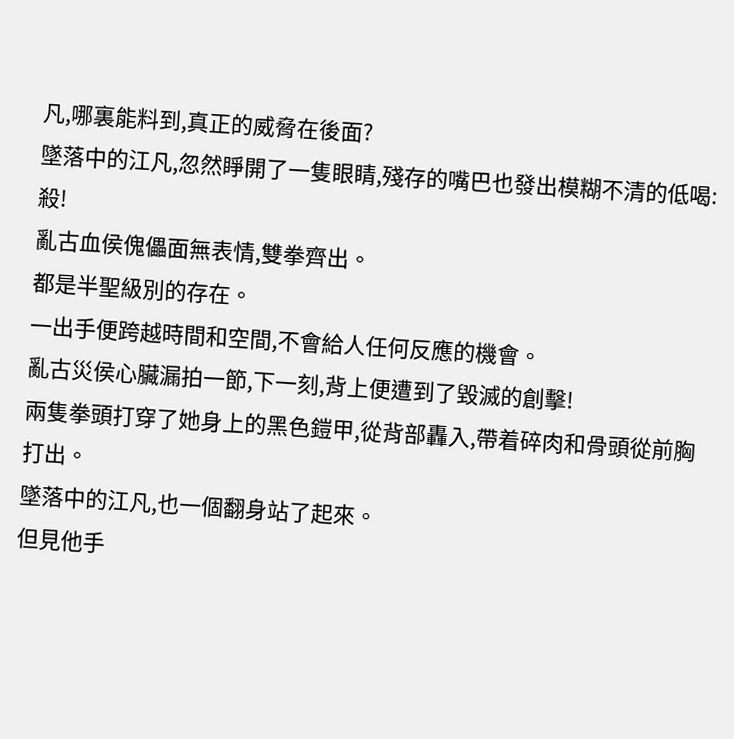凡,哪裏能料到,真正的威脅在後面?
墜落中的江凡,忽然睜開了一隻眼睛,殘存的嘴巴也發出模糊不清的低喝:殺!
亂古血侯傀儡面無表情,雙拳齊出。
都是半聖級別的存在。
一出手便跨越時間和空間,不會給人任何反應的機會。
亂古災侯心臟漏拍一節,下一刻,背上便遭到了毀滅的創擊!
兩隻拳頭打穿了她身上的黑色鎧甲,從背部轟入,帶着碎肉和骨頭從前胸打出。
墜落中的江凡,也一個翻身站了起來。
但見他手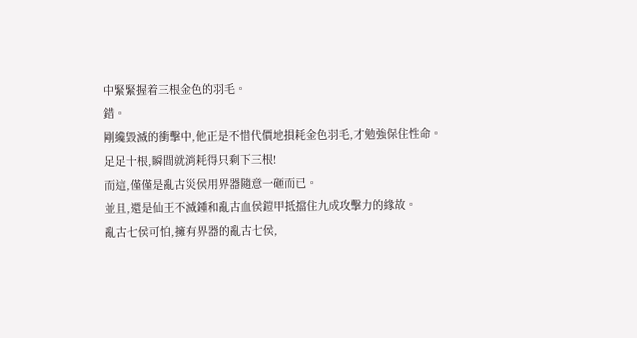中緊緊握着三根金色的羽毛。
錯。
剛纔毀滅的衝擊中,他正是不惜代價地損耗金色羽毛,才勉強保住性命。
足足十根,瞬間就消耗得只剩下三根!
而這,僅僅是亂古災侯用界器隨意一砸而已。
並且,還是仙王不滅鍾和亂古血侯鎧甲抵擋住九成攻擊力的緣故。
亂古七侯可怕,擁有界器的亂古七侯,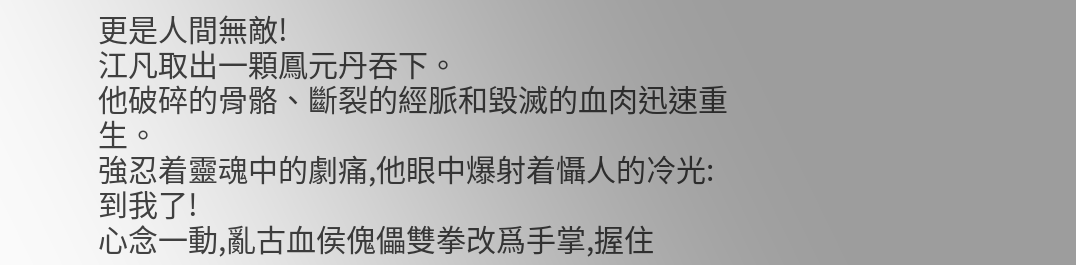更是人間無敵!
江凡取出一顆鳳元丹吞下。
他破碎的骨骼、斷裂的經脈和毀滅的血肉迅速重生。
強忍着靈魂中的劇痛,他眼中爆射着懾人的冷光:
到我了!
心念一動,亂古血侯傀儡雙拳改爲手掌,握住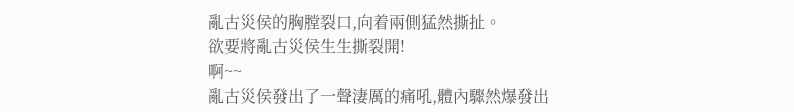亂古災侯的胸膛裂口,向着兩側猛然撕扯。
欲要將亂古災侯生生撕裂開!
啊~~
亂古災侯發出了一聲淒厲的痛吼,體內驟然爆發出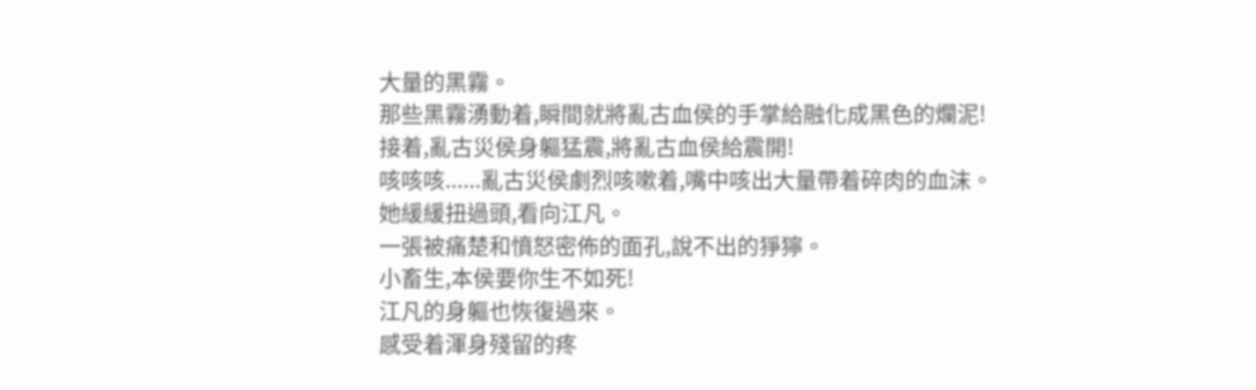大量的黑霧。
那些黑霧湧動着,瞬間就將亂古血侯的手掌給融化成黑色的爛泥!
接着,亂古災侯身軀猛震,將亂古血侯給震開!
咳咳咳......亂古災侯劇烈咳嗽着,嘴中咳出大量帶着碎肉的血沫。
她緩緩扭過頭,看向江凡。
一張被痛楚和憤怒密佈的面孔,說不出的猙獰。
小畜生,本侯要你生不如死!
江凡的身軀也恢復過來。
感受着渾身殘留的疼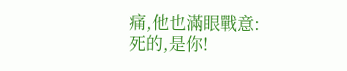痛,他也滿眼戰意:
死的,是你!